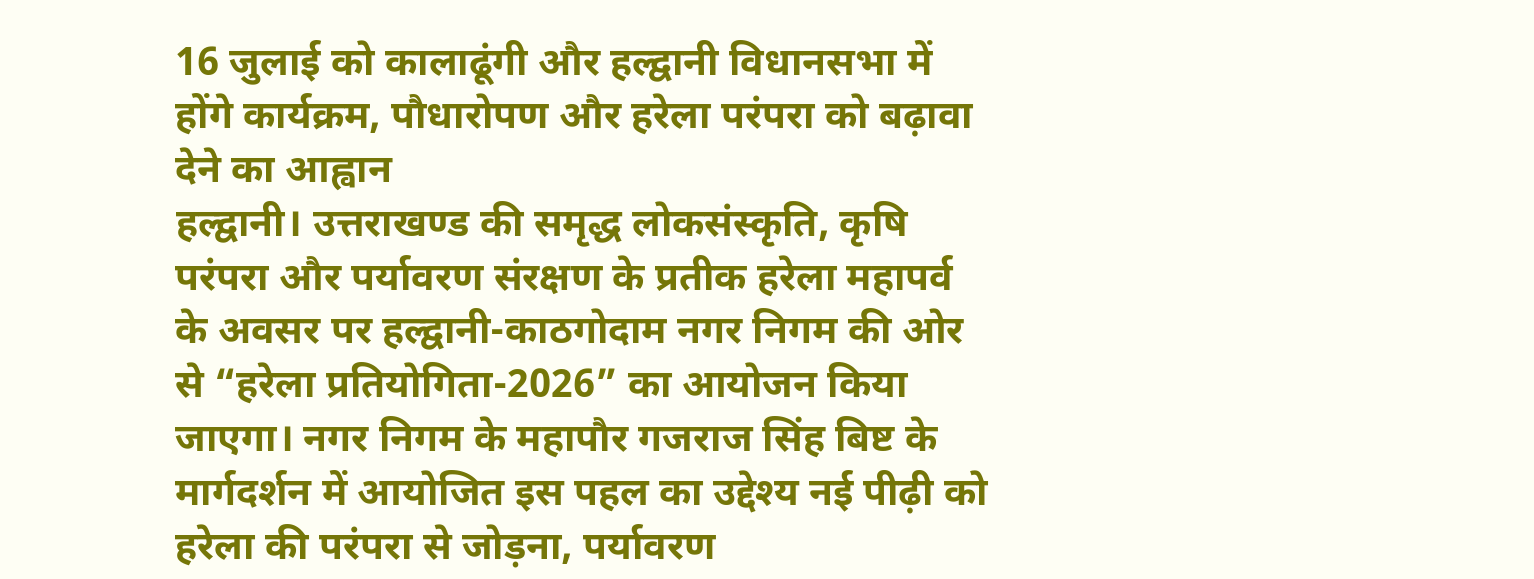16 जुलाई को कालाढूंगी और हल्द्वानी विधानसभा में होंगे कार्यक्रम, पौधारोपण और हरेला परंपरा को बढ़ावा देने का आह्वान
हल्द्वानी। उत्तराखण्ड की समृद्ध लोकसंस्कृति, कृषि परंपरा और पर्यावरण संरक्षण के प्रतीक हरेला महापर्व के अवसर पर हल्द्वानी-काठगोदाम नगर निगम की ओर से “हरेला प्रतियोगिता-2026” का आयोजन किया जाएगा। नगर निगम के महापौर गजराज सिंह बिष्ट के मार्गदर्शन में आयोजित इस पहल का उद्देश्य नई पीढ़ी को हरेला की परंपरा से जोड़ना, पर्यावरण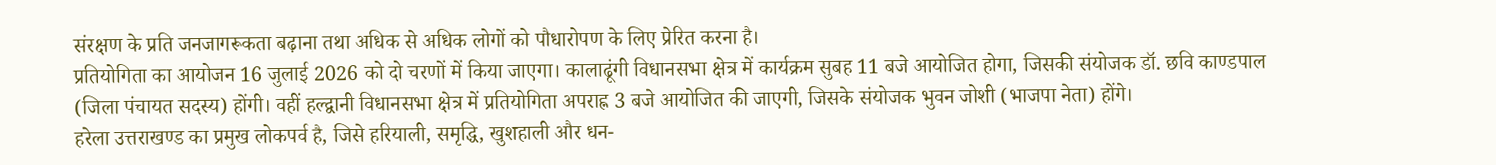संरक्षण के प्रति जनजागरूकता बढ़ाना तथा अधिक से अधिक लोगों को पौधारोपण के लिए प्रेरित करना है।
प्रतियोगिता का आयोजन 16 जुलाई 2026 को दो चरणों में किया जाएगा। कालाढूंगी विधानसभा क्षेत्र में कार्यक्रम सुबह 11 बजे आयोजित होगा, जिसकी संयोजक डॉ. छवि काण्डपाल (जिला पंचायत सदस्य) होंगी। वहीं हल्द्वानी विधानसभा क्षेत्र में प्रतियोगिता अपराह्न 3 बजे आयोजित की जाएगी, जिसके संयोजक भुवन जोशी (भाजपा नेता) होंगे।
हरेला उत्तराखण्ड का प्रमुख लोकपर्व है, जिसे हरियाली, समृद्धि, खुशहाली और धन-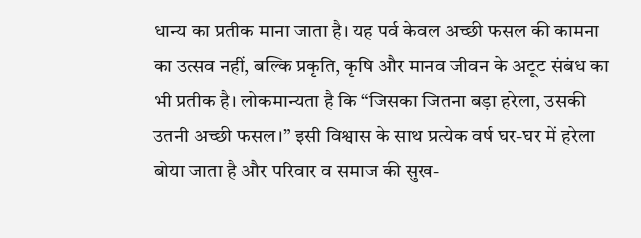धान्य का प्रतीक माना जाता है। यह पर्व केवल अच्छी फसल की कामना का उत्सव नहीं, बल्कि प्रकृति, कृषि और मानव जीवन के अटूट संबंध का भी प्रतीक है। लोकमान्यता है कि “जिसका जितना बड़ा हरेला, उसकी उतनी अच्छी फसल।” इसी विश्वास के साथ प्रत्येक वर्ष घर-घर में हरेला बोया जाता है और परिवार व समाज की सुख-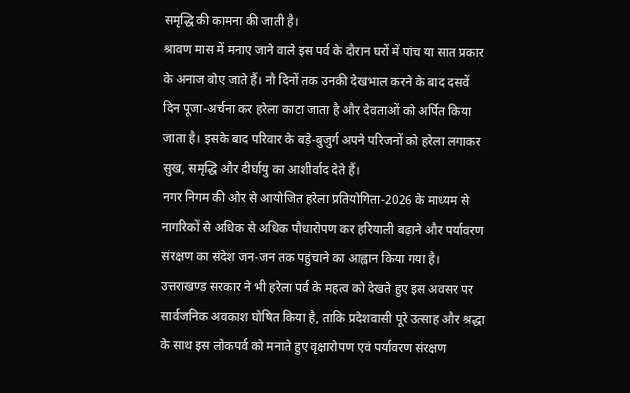समृद्धि की कामना की जाती है।
श्रावण मास में मनाए जाने वाले इस पर्व के दौरान घरों में पांच या सात प्रकार के अनाज बोए जाते हैं। नौ दिनों तक उनकी देखभाल करने के बाद दसवें दिन पूजा-अर्चना कर हरेला काटा जाता है और देवताओं को अर्पित किया जाता है। इसके बाद परिवार के बड़े-बुजुर्ग अपने परिजनों को हरेला लगाकर सुख, समृद्धि और दीर्घायु का आशीर्वाद देते हैं।
नगर निगम की ओर से आयोजित हरेला प्रतियोगिता-2026 के माध्यम से नागरिकों से अधिक से अधिक पौधारोपण कर हरियाली बढ़ाने और पर्यावरण संरक्षण का संदेश जन-जन तक पहुंचाने का आह्वान किया गया है।
उत्तराखण्ड सरकार ने भी हरेला पर्व के महत्व को देखते हुए इस अवसर पर सार्वजनिक अवकाश घोषित किया है, ताकि प्रदेशवासी पूरे उत्साह और श्रद्धा के साथ इस लोकपर्व को मनाते हुए वृक्षारोपण एवं पर्यावरण संरक्षण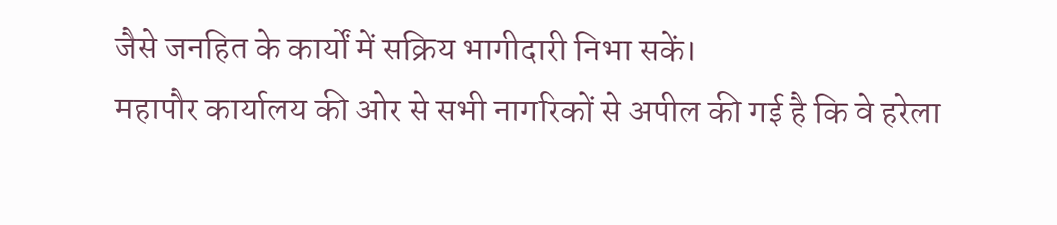जैसे जनहित के कार्यों में सक्रिय भागीदारी निभा सकें।
महापौर कार्यालय की ओर से सभी नागरिकों से अपील की गई है कि वे हरेला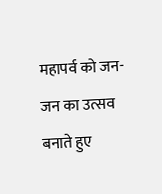महापर्व को जन-जन का उत्सव बनाते हुए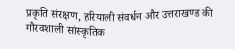प्रकृति संरक्षण, हरियाली संवर्धन और उत्तराखण्ड की गौरवशाली सांस्कृतिक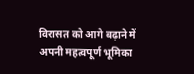विरासत को आगे बढ़ाने में अपनी महत्वपूर्ण भूमिका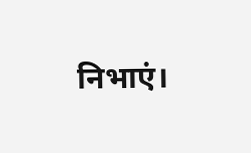निभाएं।